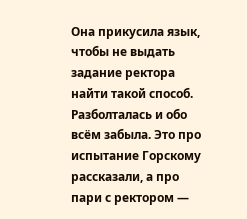Она прикусила язык, чтобы не выдать задание ректора найти такой способ. Разболталась и обо всём забыла. Это про испытание Горскому рассказали, а про пари с ректором —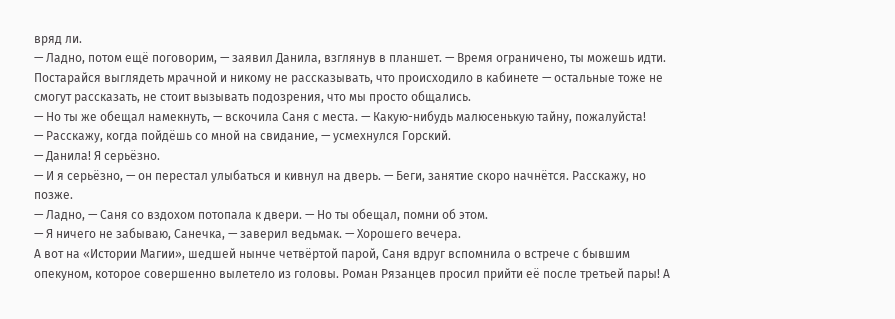вряд ли.
— Ладно, потом ещё поговорим, — заявил Данила, взглянув в планшет. — Время ограничено, ты можешь идти. Постарайся выглядеть мрачной и никому не рассказывать, что происходило в кабинете — остальные тоже не смогут рассказать, не стоит вызывать подозрения, что мы просто общались.
— Но ты же обещал намекнуть, — вскочила Саня с места. — Какую-нибудь малюсенькую тайну, пожалуйста!
— Расскажу, когда пойдёшь со мной на свидание, — усмехнулся Горский.
— Данила! Я серьёзно.
— И я серьёзно, — он перестал улыбаться и кивнул на дверь. — Беги, занятие скоро начнётся. Расскажу, но позже.
— Ладно, — Саня со вздохом потопала к двери. — Но ты обещал, помни об этом.
— Я ничего не забываю, Санечка, — заверил ведьмак. — Хорошего вечера.
А вот на «Истории Магии», шедшей нынче четвёртой парой, Саня вдруг вспомнила о встрече с бывшим опекуном, которое совершенно вылетело из головы. Роман Рязанцев просил прийти её после третьей пары! А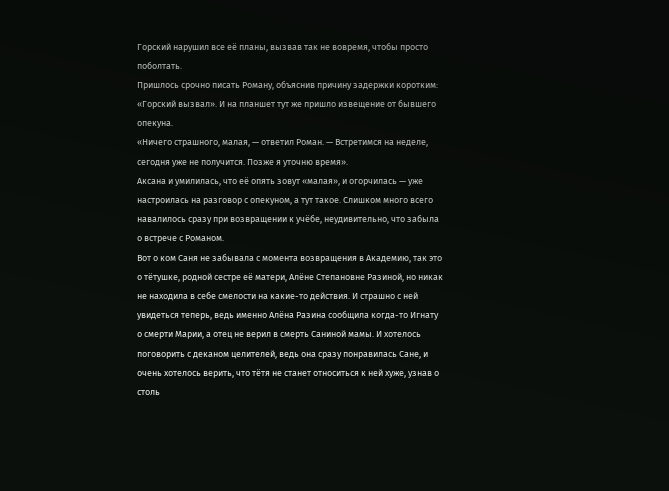Горский нарушил все её планы, вызвав так не вовремя, чтобы просто поболтать.
Пришлось срочно писать Роману, объяснив причину задержки коротким: «Горский вызвал». И на планшет тут же пришло извещение от бывшего опекуна.
«Ничего страшного, малая, — ответил Роман. — Встретимся на неделе, сегодня уже не получится. Позже я уточню время».
Аксана и умилилась, что её опять зовут «малая», и огорчилась — уже настроилась на разговор с опекуном, а тут такое. Слишком много всего навалилось сразу при возвращении к учёбе, неудивительно, что забыла о встрече с Романом.
Вот о ком Саня не забывала с момента возвращения в Академию, так это о тётушке, родной сестре её матери, Алёне Степановне Разиной, но никак не находила в себе смелости на какие-то действия. И страшно с ней увидеться теперь, ведь именно Алёна Разина сообщила когда-то Игнату о смерти Марии, а отец не верил в смерть Саниной мамы. И хотелось поговорить с деканом целителей, ведь она сразу понравилась Сане, и очень хотелось верить, что тётя не станет относиться к ней хуже, узнав о столь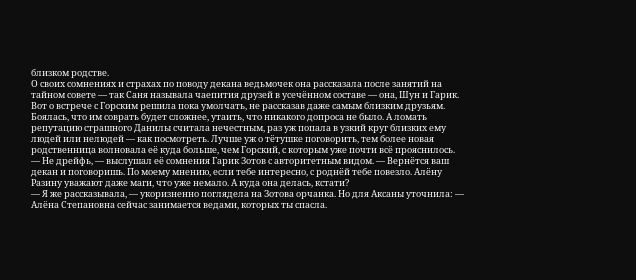близком родстве.
О своих сомнениях и страхах по поводу декана ведьмочек она рассказала после занятий на тайном совете — так Саня называла чаепития друзей в усечённом составе — она, Шун и Гарик. Вот о встрече с Горским решила пока умолчать, не рассказав даже самым близким друзьям. Боялась, что им соврать будет сложнее, утаить, что никакого допроса не было. А ломать репутацию страшного Данилы считала нечестным, раз уж попала в узкий круг близких ему людей или нелюдей — как посмотреть. Лучше уж о тётушке поговорить, тем более новая родственница волновала её куда больше, чем Горский, с которым уже почти всё прояснилось.
— Не дрейфь, — выслушал её сомнения Гарик Зотов с авторитетным видом. — Вернётся ваш декан и поговоришь. По моему мнению, если тебе интересно, с роднёй тебе повезло. Алёну Разину уважают даже маги, что уже немало. А куда она делась, кстати?
— Я же рассказывала, — укоризненно поглядела на Зотова орчанка. Но для Аксаны уточнила: — Алёна Степановна сейчас занимается ведами, которых ты спасла.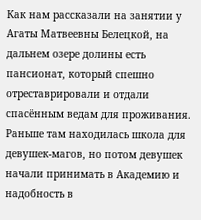Как нам рассказали на занятии у Агаты Матвеевны Белецкой, на дальнем озере долины есть пансионат, который спешно отреставрировали и отдали спасённым ведам для проживания. Раньше там находилась школа для девушек-магов, но потом девушек начали принимать в Академию и надобность в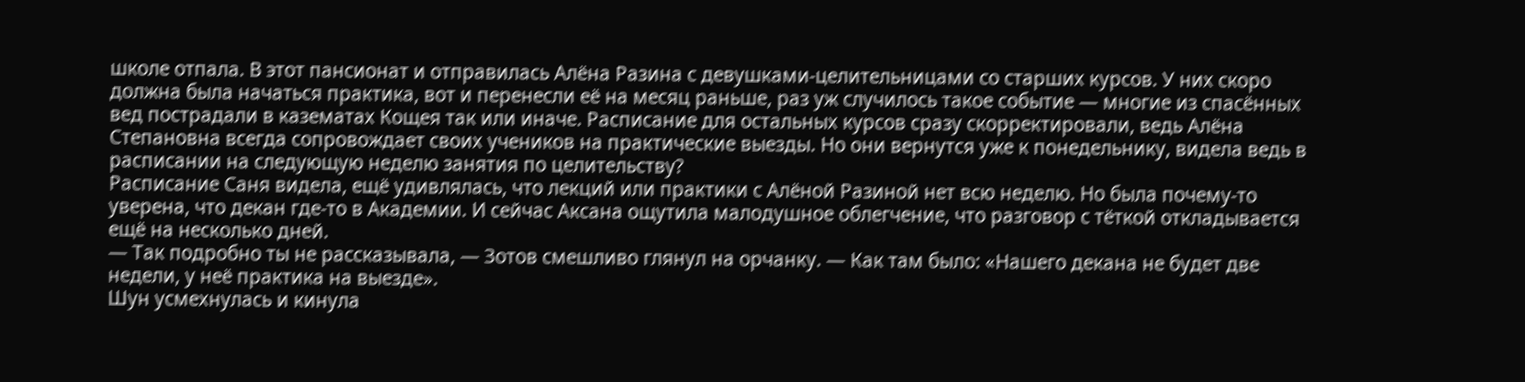школе отпала. В этот пансионат и отправилась Алёна Разина с девушками-целительницами со старших курсов. У них скоро должна была начаться практика, вот и перенесли её на месяц раньше, раз уж случилось такое событие — многие из спасённых вед пострадали в казематах Кощея так или иначе. Расписание для остальных курсов сразу скорректировали, ведь Алёна Степановна всегда сопровождает своих учеников на практические выезды. Но они вернутся уже к понедельнику, видела ведь в расписании на следующую неделю занятия по целительству?
Расписание Саня видела, ещё удивлялась, что лекций или практики с Алёной Разиной нет всю неделю. Но была почему-то уверена, что декан где-то в Академии. И сейчас Аксана ощутила малодушное облегчение, что разговор с тёткой откладывается ещё на несколько дней.
— Так подробно ты не рассказывала, — Зотов смешливо глянул на орчанку. — Как там было: «Нашего декана не будет две недели, у неё практика на выезде».
Шун усмехнулась и кинула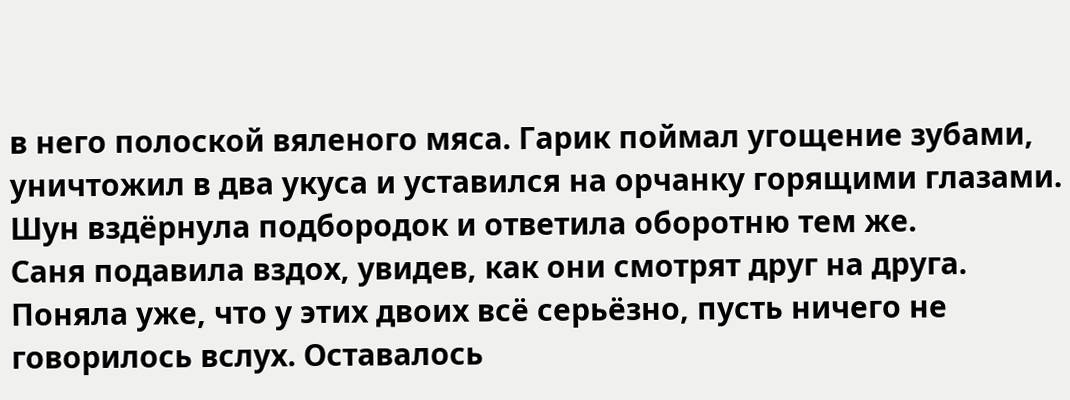в него полоской вяленого мяса. Гарик поймал угощение зубами, уничтожил в два укуса и уставился на орчанку горящими глазами. Шун вздёрнула подбородок и ответила оборотню тем же.
Саня подавила вздох, увидев, как они смотрят друг на друга. Поняла уже, что у этих двоих всё серьёзно, пусть ничего не говорилось вслух. Оставалось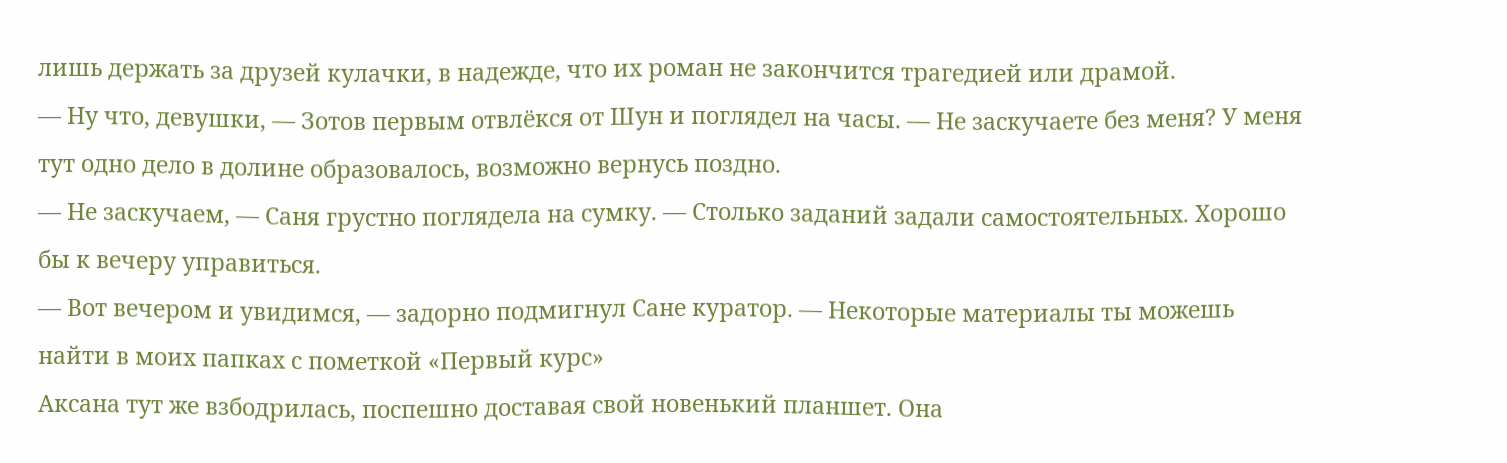лишь держать за друзей кулачки, в надежде, что их роман не закончится трагедией или драмой.
— Ну что, девушки, — Зотов первым отвлёкся от Шун и поглядел на часы. — Не заскучаете без меня? У меня тут одно дело в долине образовалось, возможно вернусь поздно.
— Не заскучаем, — Саня грустно поглядела на сумку. — Столько заданий задали самостоятельных. Хорошо бы к вечеру управиться.
— Вот вечером и увидимся, — задорно подмигнул Сане куратор. — Некоторые материалы ты можешь найти в моих папках с пометкой «Первый курс»
Аксана тут же взбодрилась, поспешно доставая свой новенький планшет. Она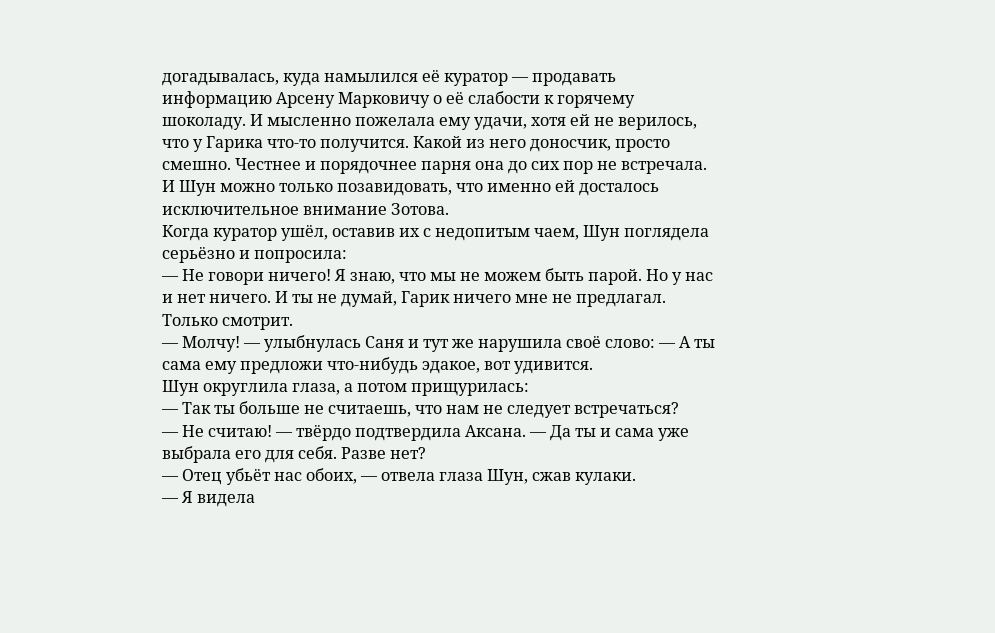догадывалась, куда намылился её куратор — продавать информацию Арсену Марковичу о её слабости к горячему шоколаду. И мысленно пожелала ему удачи, хотя ей не верилось, что у Гарика что-то получится. Какой из него доносчик, просто смешно. Честнее и порядочнее парня она до сих пор не встречала. И Шун можно только позавидовать, что именно ей досталось исключительное внимание Зотова.
Когда куратор ушёл, оставив их с недопитым чаем, Шун поглядела серьёзно и попросила:
— Не говори ничего! Я знаю, что мы не можем быть парой. Но у нас и нет ничего. И ты не думай, Гарик ничего мне не предлагал. Только смотрит.
— Молчу! — улыбнулась Саня и тут же нарушила своё слово: — А ты сама ему предложи что-нибудь эдакое, вот удивится.
Шун округлила глаза, а потом прищурилась:
— Так ты больше не считаешь, что нам не следует встречаться?
— Не считаю! — твёрдо подтвердила Аксана. — Да ты и сама уже выбрала его для себя. Разве нет?
— Отец убьёт нас обоих, — отвела глаза Шун, сжав кулаки.
— Я видела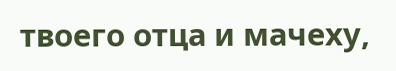твоего отца и мачеху,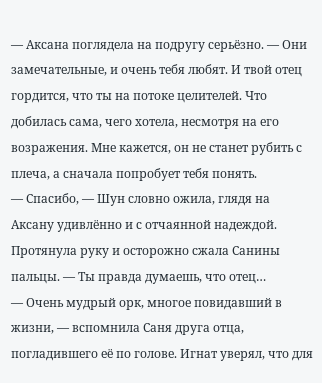— Аксана поглядела на подругу серьёзно. — Они замечательные, и очень тебя любят. И твой отец гордится, что ты на потоке целителей. Что добилась сама, чего хотела, несмотря на его возражения. Мне кажется, он не станет рубить с плеча, а сначала попробует тебя понять.
— Спасибо, — Шун словно ожила, глядя на Аксану удивлённо и с отчаянной надеждой. Протянула руку и осторожно сжала Санины пальцы. — Ты правда думаешь, что отец…
— Очень мудрый орк, многое повидавший в жизни, — вспомнила Саня друга отца, погладившего её по голове. Игнат уверял, что для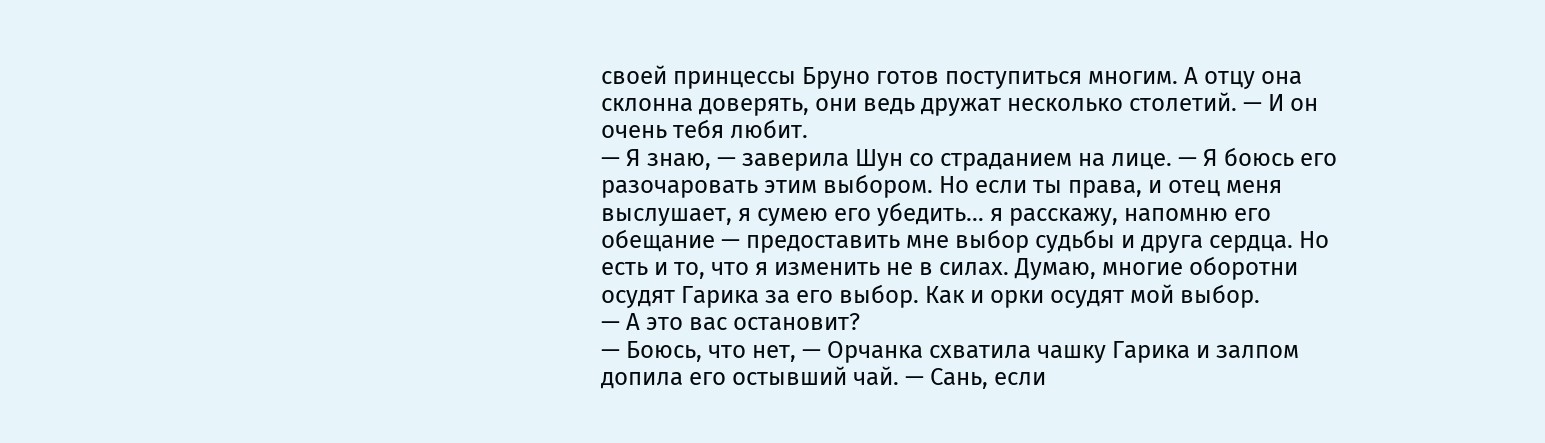своей принцессы Бруно готов поступиться многим. А отцу она склонна доверять, они ведь дружат несколько столетий. — И он очень тебя любит.
— Я знаю, — заверила Шун со страданием на лице. — Я боюсь его разочаровать этим выбором. Но если ты права, и отец меня выслушает, я сумею его убедить… я расскажу, напомню его обещание — предоставить мне выбор судьбы и друга сердца. Но есть и то, что я изменить не в силах. Думаю, многие оборотни осудят Гарика за его выбор. Как и орки осудят мой выбор.
— А это вас остановит?
— Боюсь, что нет, — Орчанка схватила чашку Гарика и залпом допила его остывший чай. — Сань, если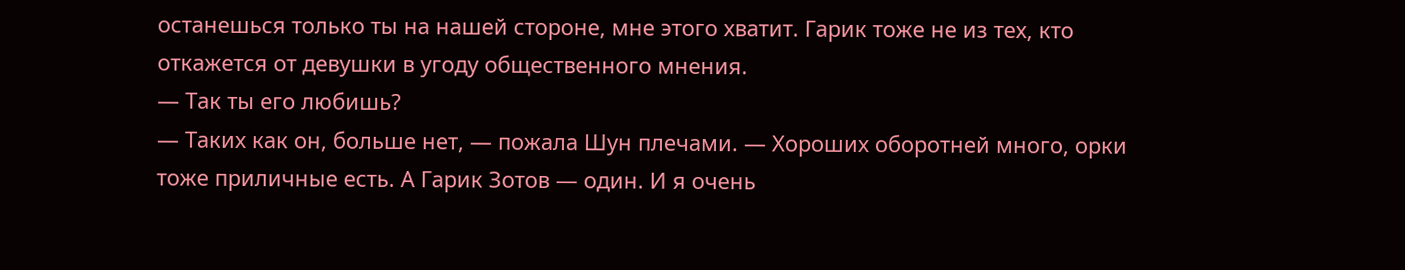останешься только ты на нашей стороне, мне этого хватит. Гарик тоже не из тех, кто откажется от девушки в угоду общественного мнения.
— Так ты его любишь?
— Таких как он, больше нет, — пожала Шун плечами. — Хороших оборотней много, орки тоже приличные есть. А Гарик Зотов — один. И я очень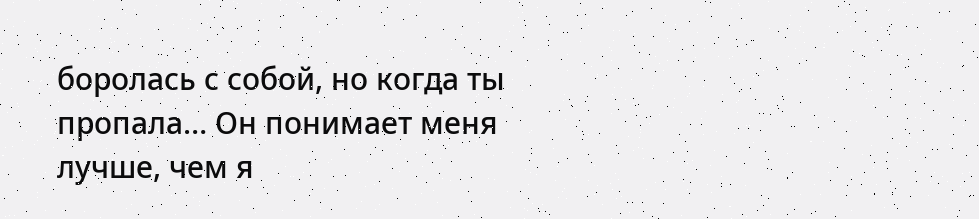боролась с собой, но когда ты пропала… Он понимает меня лучше, чем я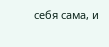себя сама, и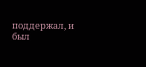поддержал, и был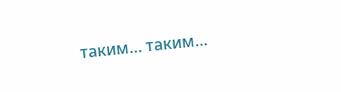таким… таким…